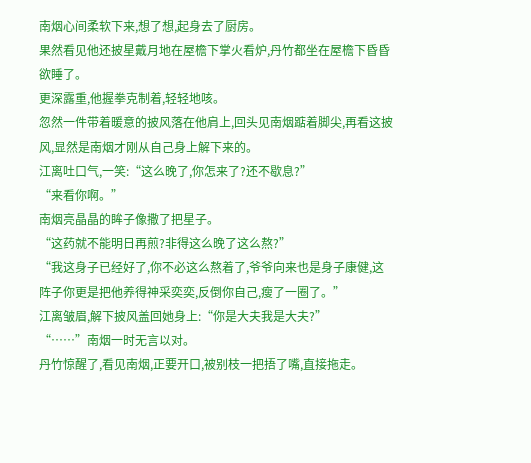南烟心间柔软下来,想了想,起身去了厨房。
果然看见他还披星戴月地在屋檐下掌火看炉,丹竹都坐在屋檐下昏昏欲睡了。
更深露重,他握拳克制着,轻轻地咳。
忽然一件带着暖意的披风落在他肩上,回头见南烟踮着脚尖,再看这披风,显然是南烟才刚从自己身上解下来的。
江离吐口气,一笑:“这么晚了,你怎来了?还不歇息?”
“来看你啊。”
南烟亮晶晶的眸子像撒了把星子。
“这药就不能明日再煎?非得这么晚了这么熬?”
“我这身子已经好了,你不必这么熬着了,爷爷向来也是身子康健,这阵子你更是把他养得神采奕奕,反倒你自己,瘦了一圈了。”
江离皱眉,解下披风盖回她身上:“你是大夫我是大夫?”
“……”南烟一时无言以对。
丹竹惊醒了,看见南烟,正要开口,被别枝一把捂了嘴,直接拖走。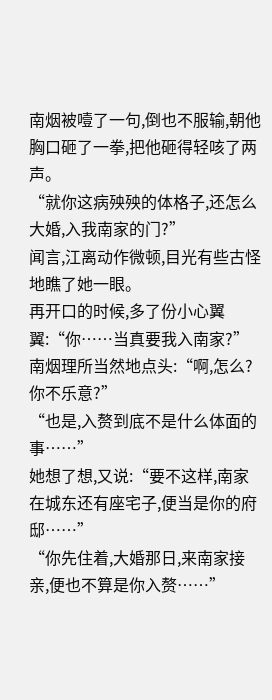南烟被噎了一句,倒也不服输,朝他胸口砸了一拳,把他砸得轻咳了两声。
“就你这病殃殃的体格子,还怎么大婚,入我南家的门?”
闻言,江离动作微顿,目光有些古怪地瞧了她一眼。
再开口的时候,多了份小心翼翼:“你……当真要我入南家?”
南烟理所当然地点头:“啊,怎么?你不乐意?”
“也是,入赘到底不是什么体面的事……”
她想了想,又说:“要不这样,南家在城东还有座宅子,便当是你的府邸……”
“你先住着,大婚那日,来南家接亲,便也不算是你入赘……”